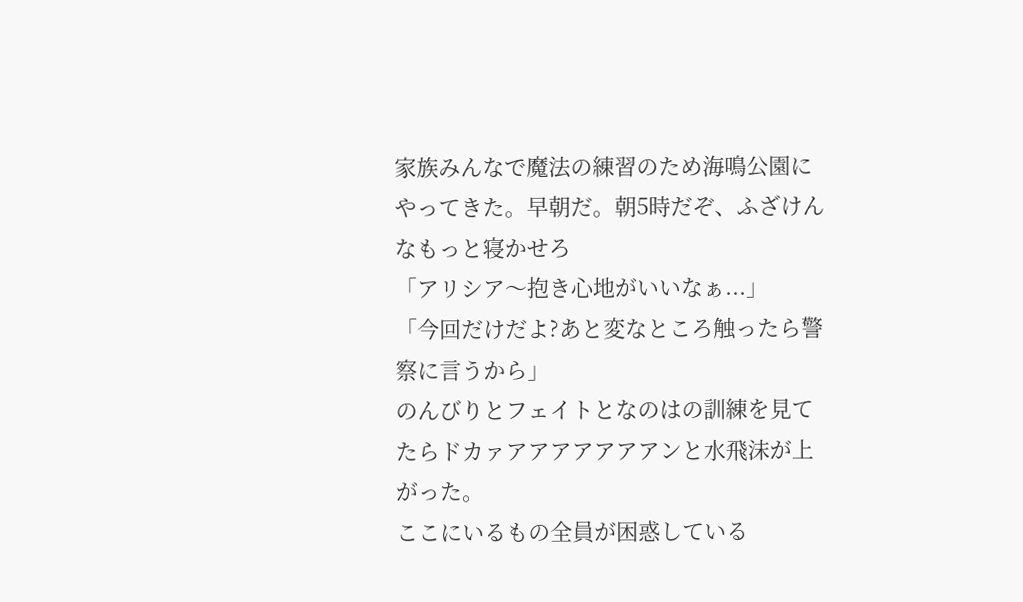家族みんなで魔法の練習のため海鳴公園にやってきた。早朝だ。朝5時だぞ、ふざけんなもっと寝かせろ
「アリシア〜抱き心地がいいなぁ...」
「今回だけだよ?あと変なところ触ったら警察に言うから」
のんびりとフェイトとなのはの訓練を見てたらドカァアアアアアアアンと水飛沫が上がった。
ここにいるもの全員が困惑している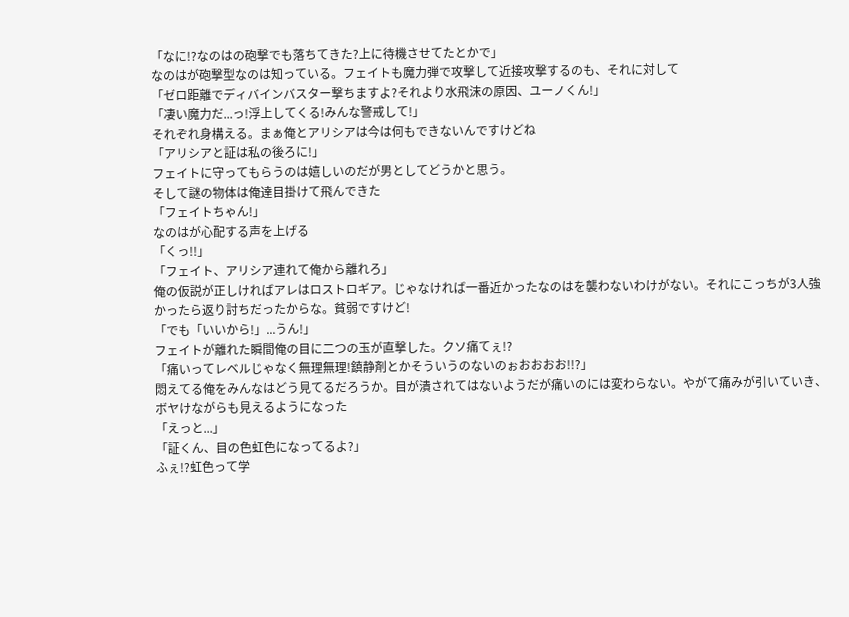「なに!?なのはの砲撃でも落ちてきた?上に待機させてたとかで」
なのはが砲撃型なのは知っている。フェイトも魔力弾で攻撃して近接攻撃するのも、それに対して
「ゼロ距離でディバインバスター撃ちますよ?それより水飛沫の原因、ユーノくん!」
「凄い魔力だ...っ!浮上してくる!みんな警戒して!」
それぞれ身構える。まぁ俺とアリシアは今は何もできないんですけどね
「アリシアと証は私の後ろに!」
フェイトに守ってもらうのは嬉しいのだが男としてどうかと思う。
そして謎の物体は俺達目掛けて飛んできた
「フェイトちゃん!」
なのはが心配する声を上げる
「くっ!!」
「フェイト、アリシア連れて俺から離れろ」
俺の仮説が正しければアレはロストロギア。じゃなければ一番近かったなのはを襲わないわけがない。それにこっちが3人強かったら返り討ちだったからな。貧弱ですけど!
「でも「いいから!」...うん!」
フェイトが離れた瞬間俺の目に二つの玉が直撃した。クソ痛てぇ!?
「痛いってレベルじゃなく無理無理!鎮静剤とかそういうのないのぉおおおお!!?」
悶えてる俺をみんなはどう見てるだろうか。目が潰されてはないようだが痛いのには変わらない。やがて痛みが引いていき、ボヤけながらも見えるようになった
「えっと...」
「証くん、目の色虹色になってるよ?」
ふぇ!?虹色って学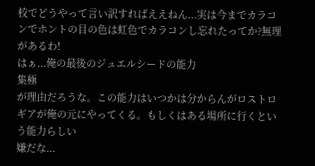校でどうやって言い訳すればええねん...実は今までカラコンでホントの目の色は虹色でカラコンし忘れたってか?無理があるわ!
はぁ...俺の最後のジュエルシードの能力
集極
が理由だろうな。この能力はいつかは分からんがロストロギアが俺の元にやってくる。もしくはある場所に行くという能力らしい
嫌だな...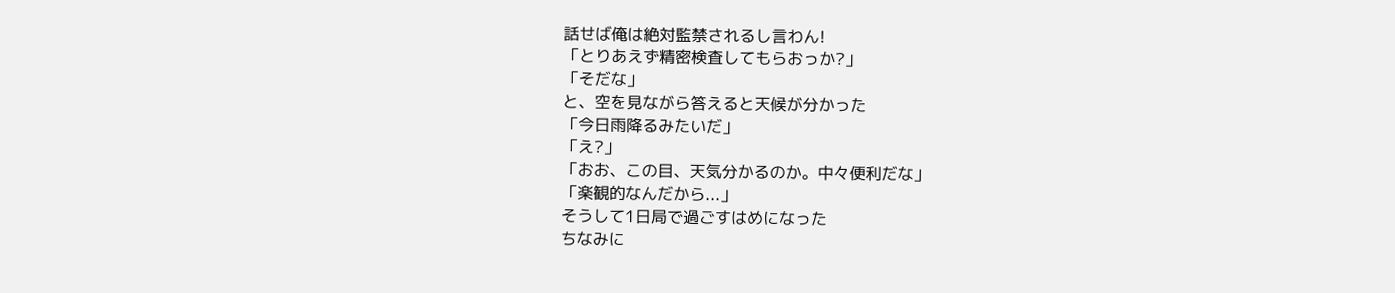話せば俺は絶対監禁されるし言わん!
「とりあえず精密検査してもらおっか?」
「そだな」
と、空を見ながら答えると天候が分かった
「今日雨降るみたいだ」
「え?」
「おお、この目、天気分かるのか。中々便利だな」
「楽観的なんだから...」
そうして1日局で過ごすはめになった
ちなみに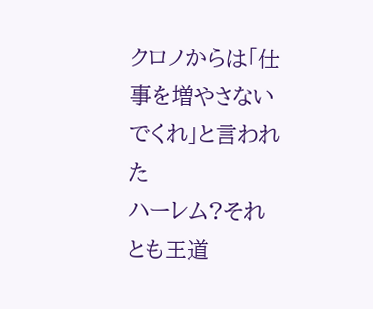クロノからは「仕事を増やさないでくれ」と言われた
ハーレム?それとも王道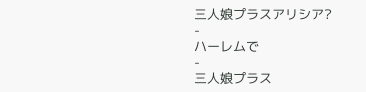三人娘プラスアリシア?
-
ハーレムで
-
三人娘プラス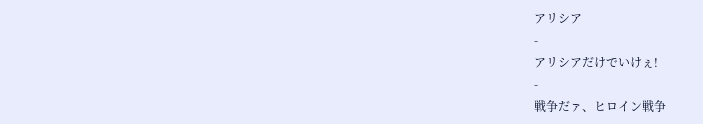アリシア
-
アリシアだけでいけぇ!
-
戦争だァ、ヒロイン戦争